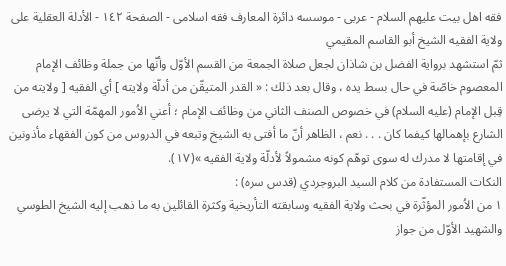فقه اهل بیت علیهم السلام - عربی - موسسه دائرة المعارف فقه اسلامی - الصفحة ١٤٢ - الأدلة العقلية على ولاية الفقيه الشيخ أبو القاسم المقيمي
ثمّ استشهد برواية الفضل بن شاذان لجعل صلاة الجمعة من القسم الأوّل وأنّها من جملة وظائف الإمام المعصوم خاصّة في حال بسط يده ، وقال بعد ذلك : « القدر المتيقّن من أدلّة ولايته ] أي الفقيه [ ولايته من قِبل الإمام (عليه السلام) في خصوص الصنف الثاني من وظائف الإمام ؛ أعني الاُمور المهمّة التي لا يرضى الشارع بإهمالها كيفما كان . . . نعم ، الظاهر أنّ ما أفتى به الشيخ وتبعه في الدروس من كون الفقهاء مأذونين في إقامتها لا مدرك له سوى توهّم كونه مشمولاً لأدلّة ولاية الفقيه »(١٧).
النكات المستفادة من كلام السيد البروجردي (قدس سره) :
١ من الاُمور المؤثّرة في بحث ولاية الفقيه وسابقته التأريخية وكثرة القائلين به ما ذهب إليه الشيخ الطوسي والشهيد الأوّل من جواز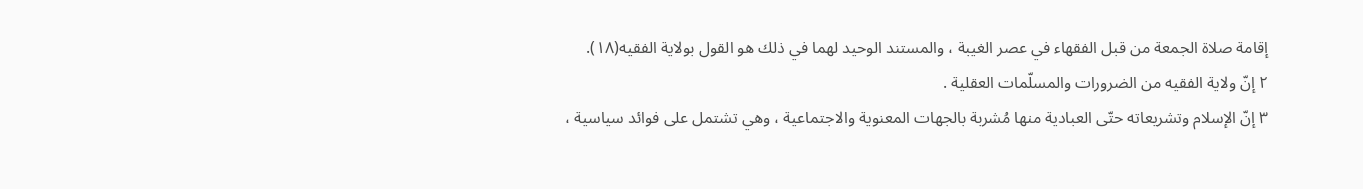إقامة صلاة الجمعة من قبل الفقهاء في عصر الغيبة ، والمستند الوحيد لهما في ذلك هو القول بولاية الفقيه(١٨).
٢ إنّ ولاية الفقيه من الضرورات والمسلّمات العقلية .
٣ إنّ الإسلام وتشريعاته حتّى العبادية منها مُشربة بالجهات المعنوية والاجتماعية ، وهي تشتمل على فوائد سياسية ،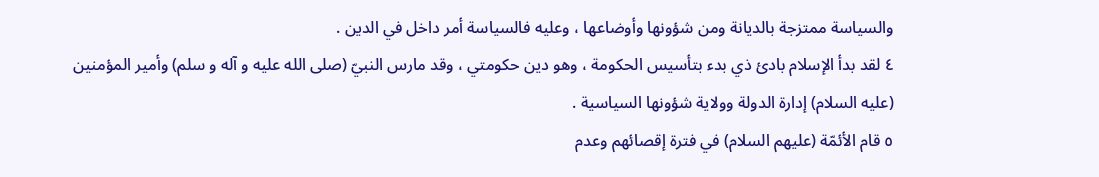والسياسة ممتزجة بالديانة ومن شؤونها وأوضاعها ، وعليه فالسياسة أمر داخل في الدين .
٤ لقد بدأ الإسلام بادئ ذي بدء بتأسيس الحكومة ، وهو دين حكومتي ، وقد مارس النبيّ (صلى الله عليه و آله و سلم) وأمير المؤمنين (عليه السلام) إدارة الدولة وولاية شؤونها السياسية .
٥ قام الأئمّة (عليهم السلام) في فترة إقصائهم وعدم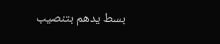بسط يدهم بتنصيب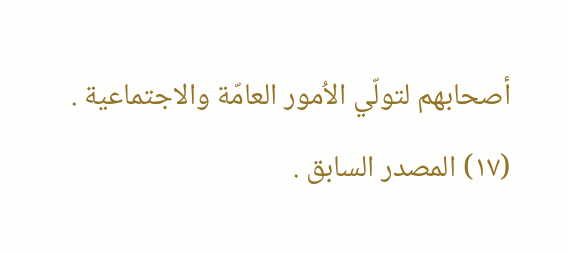أصحابهم لتولّي الاُمور العامّة والاجتماعية .
(١٧) المصدر السابق .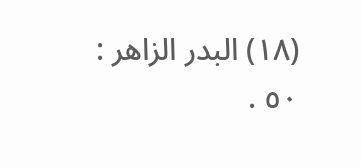(١٨) البدر الزاهر : ٥٠ .